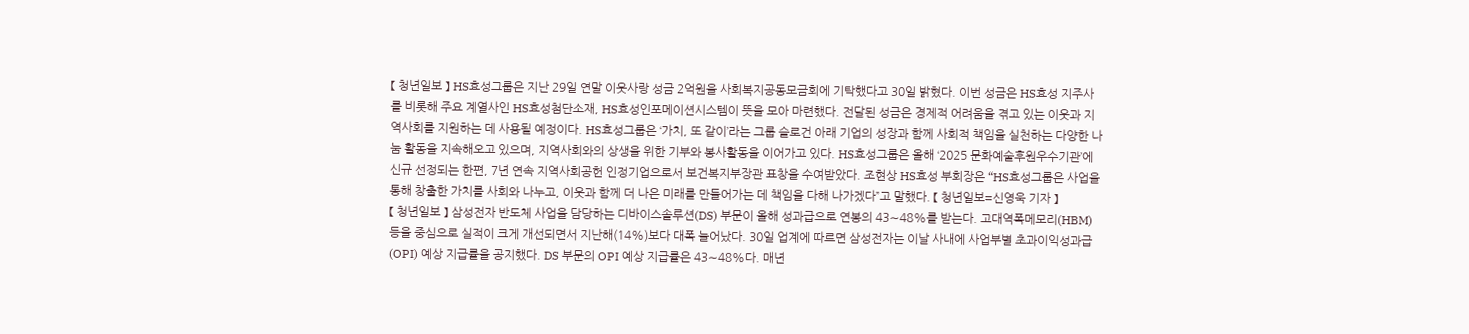【 청년일보 】 HS효성그룹은 지난 29일 연말 이웃사랑 성금 2억원을 사회복지공동모금회에 기탁했다고 30일 밝혔다. 이번 성금은 HS효성 지주사를 비롯해 주요 계열사인 HS효성첨단소재, HS효성인포메이션시스템이 뜻을 모아 마련했다. 전달된 성금은 경제적 어려움을 겪고 있는 이웃과 지역사회를 지원하는 데 사용될 예정이다. HS효성그룹은 ‘가치, 또 같이’라는 그룹 슬로건 아래 기업의 성장과 함께 사회적 책임을 실천하는 다양한 나눔 활동을 지속해오고 있으며, 지역사회와의 상생을 위한 기부와 봉사활동을 이어가고 있다. HS효성그룹은 올해 ‘2025 문화예술후원우수기관’에 신규 선정되는 한편, 7년 연속 지역사회공헌 인정기업으로서 보건복지부장관 표창을 수여받았다. 조현상 HS효성 부회장은 “HS효성그룹은 사업을 통해 창출한 가치를 사회와 나누고, 이웃과 함께 더 나은 미래를 만들어가는 데 책임을 다해 나가겠다”고 말했다. 【 청년일보=신영욱 기자 】
【 청년일보 】 삼성전자 반도체 사업을 담당하는 디바이스솔루션(DS) 부문이 올해 성과급으로 연봉의 43∼48%를 받는다. 고대역폭메모리(HBM) 등을 중심으로 실적이 크게 개선되면서 지난해(14%)보다 대폭 늘어났다. 30일 업계에 따르면 삼성전자는 이날 사내에 사업부별 초과이익성과급(OPI) 예상 지급률을 공지했다. DS 부문의 OPI 예상 지급률은 43∼48%다. 매년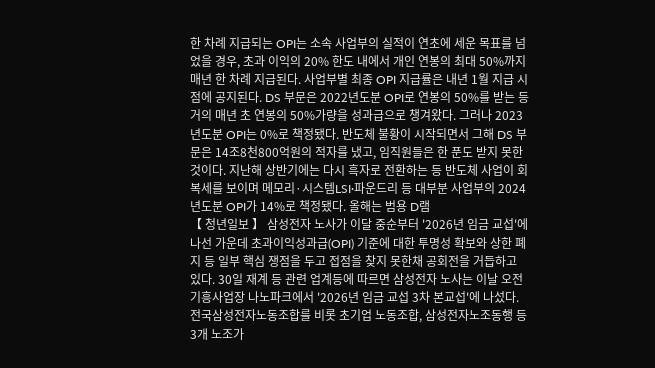한 차례 지급되는 OPI는 소속 사업부의 실적이 연초에 세운 목표를 넘었을 경우, 초과 이익의 20% 한도 내에서 개인 연봉의 최대 50%까지 매년 한 차례 지급된다. 사업부별 최종 OPI 지급률은 내년 1월 지급 시점에 공지된다. DS 부문은 2022년도분 OPI로 연봉의 50%를 받는 등 거의 매년 초 연봉의 50%가량을 성과급으로 챙겨왔다. 그러나 2023년도분 OPI는 0%로 책정됐다. 반도체 불황이 시작되면서 그해 DS 부문은 14조8천800억원의 적자를 냈고, 임직원들은 한 푼도 받지 못한 것이다. 지난해 상반기에는 다시 흑자로 전환하는 등 반도체 사업이 회복세를 보이며 메모리·시스템LSI·파운드리 등 대부분 사업부의 2024년도분 OPI가 14%로 책정됐다. 올해는 범용 D램
【 청년일보 】 삼성전자 노사가 이달 중순부터 '2026년 임금 교섭'에 나선 가운데 초과이익성과급(OPI) 기준에 대한 투명성 확보와 상한 폐지 등 일부 핵심 쟁점을 두고 접점을 찾지 못한채 공회전을 거듭하고 있다. 30일 재계 등 관련 업계등에 따르면 삼성전자 노사는 이날 오전 기흥사업장 나노파크에서 '2026년 임금 교섭 3차 본교섭'에 나섰다. 전국삼성전자노동조합를 비롯 초기업 노동조합, 삼성전자노조동행 등 3개 노조가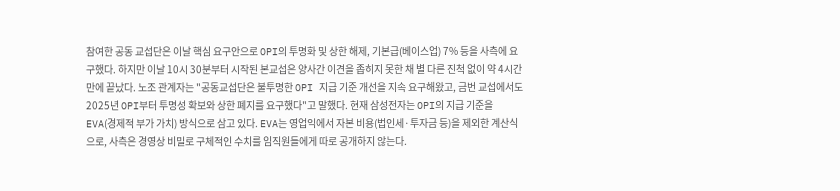참여한 공동 교섭단은 이날 핵심 요구안으로 OPI의 투명화 및 상한 해제, 기본급(베이스업) 7% 등을 사측에 요구했다. 하지만 이날 10시 30분부터 시작된 본교섭은 양사간 이견을 좁히지 못한 채 별 다른 진척 없이 약 4시간만에 끝났다. 노조 관계자는 "공동교섭단은 불투명한 OPI 지급 기준 개선을 지속 요구해왔고, 금번 교섭에서도 2025년 OPI부터 투명성 확보와 상한 폐지를 요구했다"고 말했다. 현재 삼성전자는 OPI의 지급 기준을 EVA(경제적 부가 가치) 방식으로 삼고 있다. EVA는 영업익에서 자본 비용(법인세·투자금 등)을 제외한 계산식으로, 사측은 경영상 비밀로 구체적인 수치를 임직원들에게 따로 공개하지 않는다.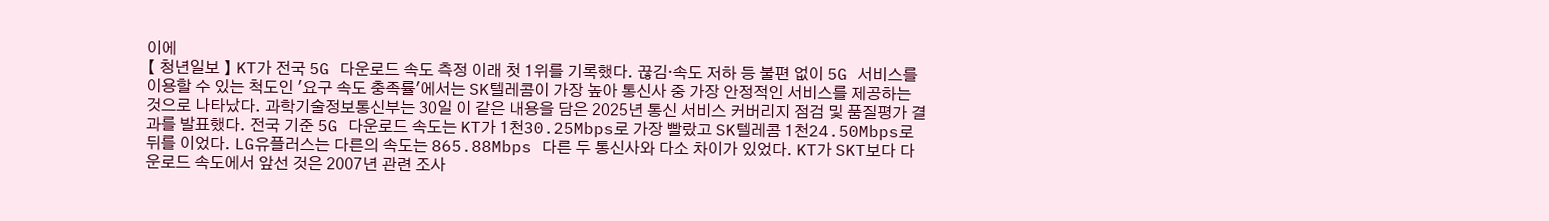이에
【 청년일보 】 KT가 전국 5G 다운로드 속도 측정 이래 첫 1위를 기록했다. 끊김·속도 저하 등 불편 없이 5G 서비스를 이용할 수 있는 척도인 '요구 속도 충족률'에서는 SK텔레콤이 가장 높아 통신사 중 가장 안정적인 서비스를 제공하는 것으로 나타났다. 과학기술정보통신부는 30일 이 같은 내용을 담은 2025년 통신 서비스 커버리지 점검 및 품질평가 결과를 발표했다. 전국 기준 5G 다운로드 속도는 KT가 1천30.25Mbps로 가장 빨랐고 SK텔레콤 1천24.50Mbps로 뒤를 이었다. LG유플러스는 다른의 속도는 865.88Mbps 다른 두 통신사와 다소 차이가 있었다. KT가 SKT보다 다운로드 속도에서 앞선 것은 2007년 관련 조사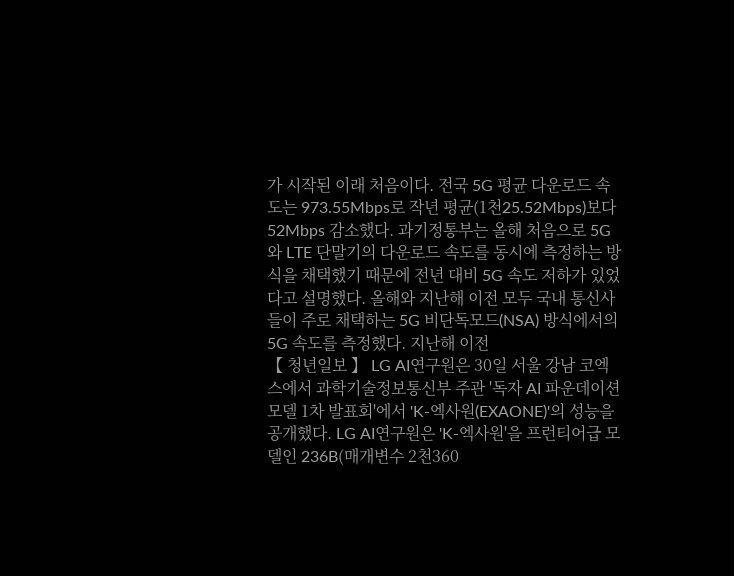가 시작된 이래 처음이다. 전국 5G 평균 다운로드 속도는 973.55Mbps로 작년 평균(1천25.52Mbps)보다 52Mbps 감소했다. 과기정통부는 올해 처음으로 5G와 LTE 단말기의 다운로드 속도를 동시에 측정하는 방식을 채택했기 때문에 전년 대비 5G 속도 저하가 있었다고 설명했다. 올해와 지난해 이전 모두 국내 통신사들이 주로 채택하는 5G 비단독모드(NSA) 방식에서의 5G 속도를 측정했다. 지난해 이전
【 청년일보 】 LG AI연구원은 30일 서울 강남 코엑스에서 과학기술정보통신부 주관 '독자 AI 파운데이션 모델 1차 발표회'에서 'K-엑사원(EXAONE)'의 성능을 공개했다. LG AI연구원은 'K-엑사원'을 프런티어급 모델인 236B(매개변수 2천360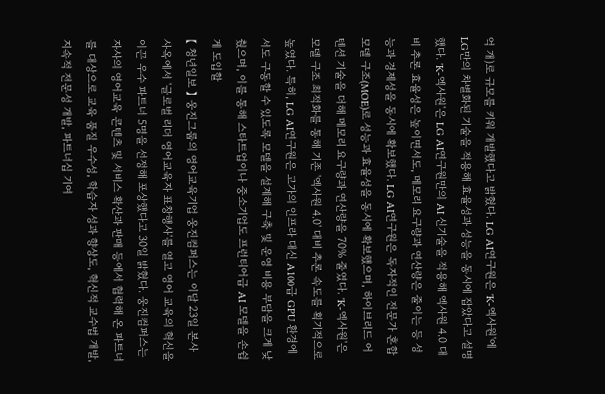억 개)로 규모를 키워 개발했다고 밝혔다. LG AI연구원은 'K-엑사원'에 LG만의 차별화된 기술을 적용해 효율성과 성능을 동시에 잡았다고 설명했다. 'K-엑사원'은 LG AI연구원만의 AI 신기술을 적용해 엑사원 4.0 대비 추론 효율성은 높이면서도, 메모리 요구량과 연산량은 줄이는 등 성능과 경제성을 동시에 확보했다. LG AI연구원은 독자적인 전문가 혼합 모델 구조(MOE)로 성능과 효율성을 동시에 확보했으며, 하이브리드 어텐션 기술을 더해 메모리 요구량과 연산량을 70% 줄였다. 'K-엑사원'은 모델 구조 최적화를 통해 기존 '엑사원 4.0' 대비 추론 속도를 획기적으로 높였다. 특히, LG AI연구원은 고가의 인프라 대신 A100급 GPU 환경에서도 구동할 수 있도록 모델을 설계해 구축 및 운영 비용 부담을 크게 낮췄으며, 이를 통해 스타트업이나 중소기업도 프런티어급 AI 모델을 손쉽게 도입할
【 청년일보 】 웅진그룹의 영어교육기업 웅진컴퍼스는 이달 23일 본사 사옥에서 '글로벌 리더 영어교육자 표창행사'를 열고 영어 교육의 혁신을 이끈 우수 파트너 5명을 선정해 포상했다고 30일 밝혔다. 웅진컴퍼스는 자사의 영어교육 콘텐츠 및 서비스 확산과 판매 등에서 협력해 온 파트너를 대상으로 교육 품질 우수성, 학습자 성과 향상도, 혁신적 교수법 개발, 지속적 전문성 개발, 파트너십 기여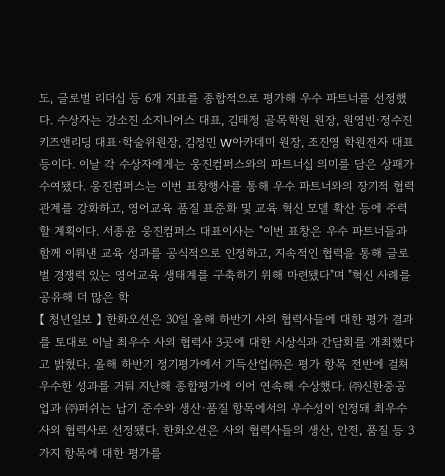도, 글로벌 리더십 등 6개 지표를 종합적으로 평가해 우수 파트너를 선정했다. 수상자는 강소진 소지니어스 대표, 김태정 골목학원 원장, 원영빈·정수진 키즈앤리딩 대표·학술위원장, 김정민 W아카데미 원장, 조진영 학원전자 대표 등이다. 이날 각 수상자에게는 웅진컴퍼스와의 파트너십 의미를 담은 상패가 수여됐다. 웅진컴퍼스는 이번 표창행사를 통해 우수 파트너와의 장기적 협력관계를 강화하고, 영어교육 품질 표준화 및 교육 혁신 모델 확산 등에 주력할 계획이다. 서종윤 웅진컴퍼스 대표이사는 "이번 표창은 우수 파트너들과 함께 이뤄낸 교육 성과를 공식적으로 인정하고, 지속적인 협력을 통해 글로벌 경쟁력 있는 영어교육 생태계를 구축하기 위해 마련됐다"며 "혁신 사례를 공유해 더 많은 학
【 청년일보 】 한화오션은 30일 올해 하반기 사외 협력사들에 대한 평가 결과를 토대로 이날 최우수 사외 협력사 3곳에 대한 시상식과 간담회를 개최했다고 밝혔다. 올해 하반기 정기평가에서 기득산업㈜은 평가 항목 전반에 걸쳐 우수한 성과를 거둬 지난해 종합평가에 이어 연속해 수상했다. ㈜신한중공업과 ㈜퍼쉬는 납기 준수와 생산·품질 항목에서의 우수성이 인정돼 최우수 사외 협력사로 선정됐다. 한화오션은 사외 협력사들의 생산, 안전, 품질 등 3가지 항목에 대한 평가를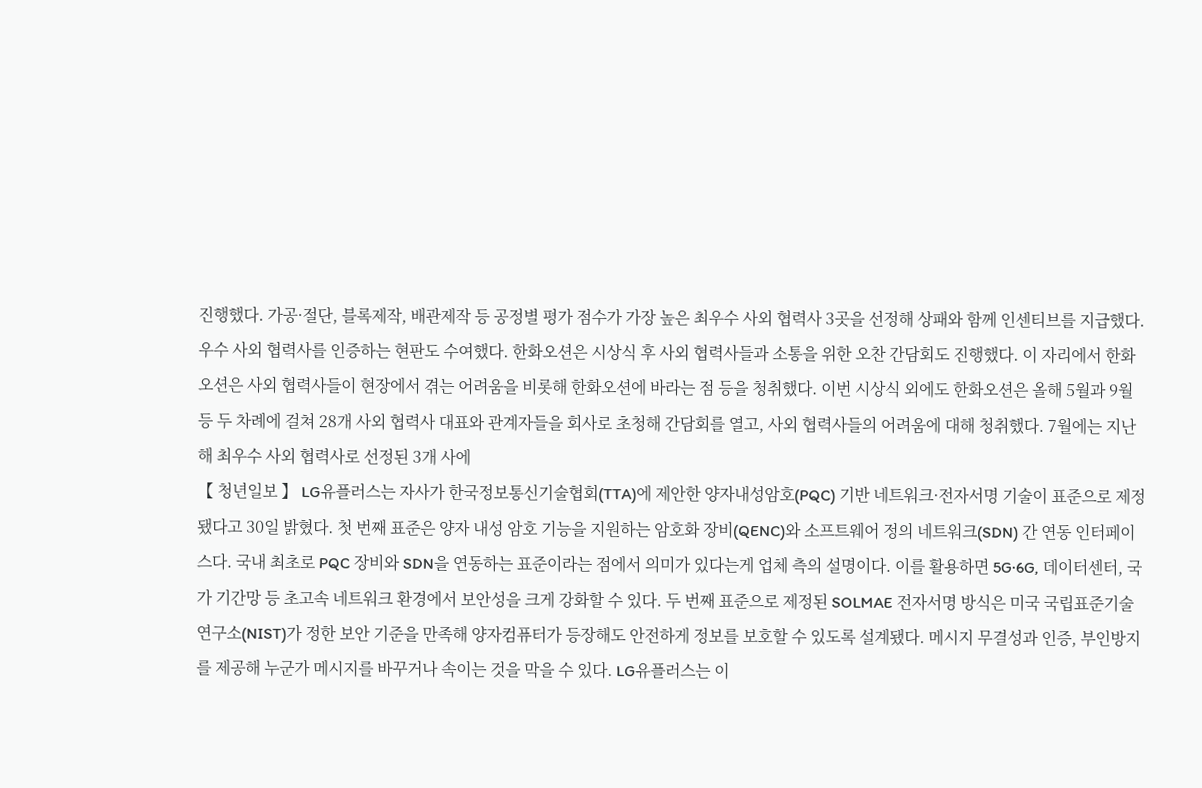진행했다. 가공·절단, 블록제작, 배관제작 등 공정별 평가 점수가 가장 높은 최우수 사외 협력사 3곳을 선정해 상패와 함께 인센티브를 지급했다. 우수 사외 협력사를 인증하는 현판도 수여했다. 한화오션은 시상식 후 사외 협력사들과 소통을 위한 오찬 간담회도 진행했다. 이 자리에서 한화오션은 사외 협력사들이 현장에서 겪는 어려움을 비롯해 한화오션에 바라는 점 등을 청취했다. 이번 시상식 외에도 한화오션은 올해 5월과 9월 등 두 차례에 걸쳐 28개 사외 협력사 대표와 관계자들을 회사로 초청해 간담회를 열고, 사외 협력사들의 어려움에 대해 청취했다. 7월에는 지난해 최우수 사외 협력사로 선정된 3개 사에
【 청년일보 】 LG유플러스는 자사가 한국정보통신기술협회(TTA)에 제안한 양자내성암호(PQC) 기반 네트워크·전자서명 기술이 표준으로 제정됐다고 30일 밝혔다. 첫 번째 표준은 양자 내성 암호 기능을 지원하는 암호화 장비(QENC)와 소프트웨어 정의 네트워크(SDN) 간 연동 인터페이스다. 국내 최초로 PQC 장비와 SDN을 연동하는 표준이라는 점에서 의미가 있다는게 업체 측의 설명이다. 이를 활용하면 5G·6G, 데이터센터, 국가 기간망 등 초고속 네트워크 환경에서 보안성을 크게 강화할 수 있다. 두 번째 표준으로 제정된 SOLMAE 전자서명 방식은 미국 국립표준기술연구소(NIST)가 정한 보안 기준을 만족해 양자컴퓨터가 등장해도 안전하게 정보를 보호할 수 있도록 설계됐다. 메시지 무결성과 인증, 부인방지를 제공해 누군가 메시지를 바꾸거나 속이는 것을 막을 수 있다. LG유플러스는 이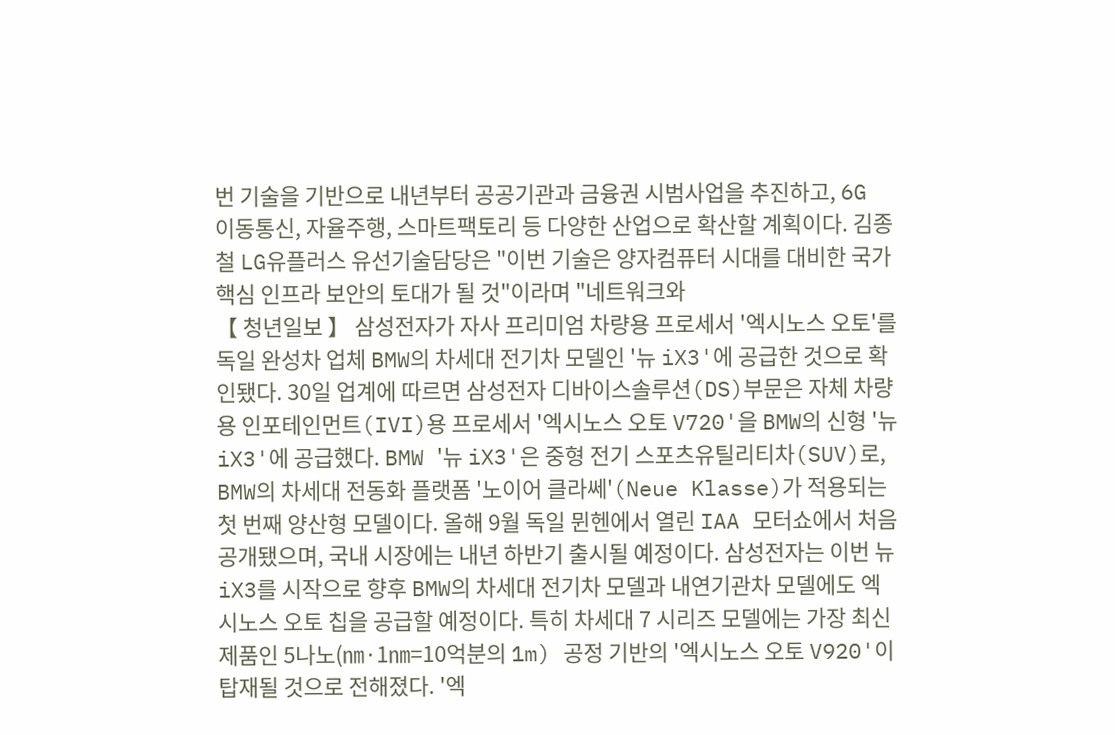번 기술을 기반으로 내년부터 공공기관과 금융권 시범사업을 추진하고, 6G 이동통신, 자율주행, 스마트팩토리 등 다양한 산업으로 확산할 계획이다. 김종철 LG유플러스 유선기술담당은 "이번 기술은 양자컴퓨터 시대를 대비한 국가 핵심 인프라 보안의 토대가 될 것"이라며 "네트워크와
【 청년일보 】 삼성전자가 자사 프리미엄 차량용 프로세서 '엑시노스 오토'를 독일 완성차 업체 BMW의 차세대 전기차 모델인 '뉴 iX3'에 공급한 것으로 확인됐다. 30일 업계에 따르면 삼성전자 디바이스솔루션(DS)부문은 자체 차량용 인포테인먼트(IVI)용 프로세서 '엑시노스 오토 V720'을 BMW의 신형 '뉴 iX3'에 공급했다. BMW '뉴 iX3'은 중형 전기 스포츠유틸리티차(SUV)로, BMW의 차세대 전동화 플랫폼 '노이어 클라쎄'(Neue Klasse)가 적용되는 첫 번째 양산형 모델이다. 올해 9월 독일 뮌헨에서 열린 IAA 모터쇼에서 처음 공개됐으며, 국내 시장에는 내년 하반기 출시될 예정이다. 삼성전자는 이번 뉴 iX3를 시작으로 향후 BMW의 차세대 전기차 모델과 내연기관차 모델에도 엑시노스 오토 칩을 공급할 예정이다. 특히 차세대 7 시리즈 모델에는 가장 최신 제품인 5나노(㎚·1㎚=10억분의 1m) 공정 기반의 '엑시노스 오토 V920'이 탑재될 것으로 전해졌다. '엑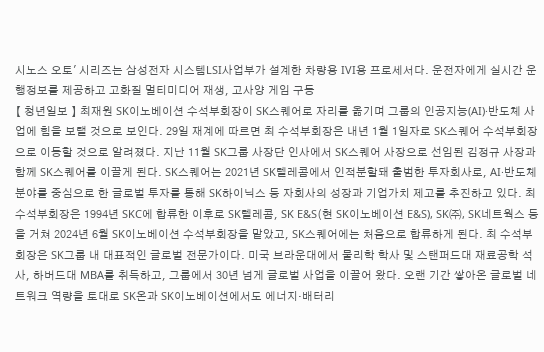시노스 오토' 시리즈는 삼성전자 시스템LSI사업부가 설계한 차량용 IVI용 프로세서다. 운전자에게 실시간 운행정보를 제공하고 고화질 멀티미디어 재생, 고사양 게임 구동
【 청년일보 】 최재원 SK이노베이션 수석부회장이 SK스퀘어로 자리를 옮기며 그룹의 인공지능(AI)·반도체 사업에 힘을 보탤 것으로 보인다. 29일 재계에 따르면 최 수석부회장은 내년 1월 1일자로 SK스퀘어 수석부회장으로 이동할 것으로 알려졌다. 지난 11월 SK그룹 사장단 인사에서 SK스퀘어 사장으로 선임된 김정규 사장과 함께 SK스퀘어를 이끌게 된다. SK스퀘어는 2021년 SK텔레콤에서 인적분할돼 출범한 투자회사로, AI·반도체 분야를 중심으로 한 글로벌 투자를 통해 SK하이닉스 등 자회사의 성장과 기업가치 제고를 추진하고 있다. 최 수석부회장은 1994년 SKC에 합류한 이후로 SK텔레콤, SK E&S(현 SK이노베이션 E&S), SK㈜, SK네트웍스 등을 거쳐 2024년 6월 SK이노베이션 수석부회장을 맡았고, SK스퀘어에는 처음으로 합류하게 된다. 최 수석부회장은 SK그룹 내 대표적인 글로벌 전문가이다. 미국 브라운대에서 물리학 학사 및 스탠퍼드대 재료공학 석사, 하버드대 MBA를 취득하고, 그룹에서 30년 넘게 글로벌 사업을 이끌어 왔다. 오랜 기간 쌓아온 글로벌 네트워크 역량을 토대로 SK온과 SK이노베이션에서도 에너지·배터리